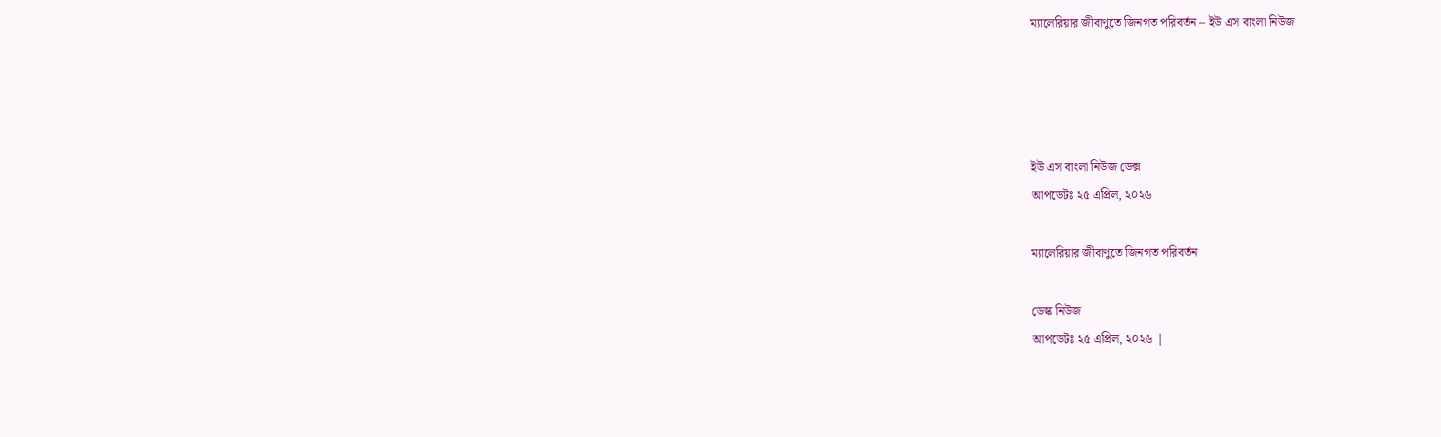ম্যালেরিয়ার জীবাণুতে জিনগত পরিবর্তন – ইউ এস বাংলা নিউজ




ইউ এস বাংলা নিউজ ডেক্স
আপডেটঃ ২৫ এপ্রিল, ২০২৬

ম্যালেরিয়ার জীবাণুতে জিনগত পরিবর্তন

ডেস্ক নিউজ
আপডেটঃ ২৫ এপ্রিল, ২০২৬ |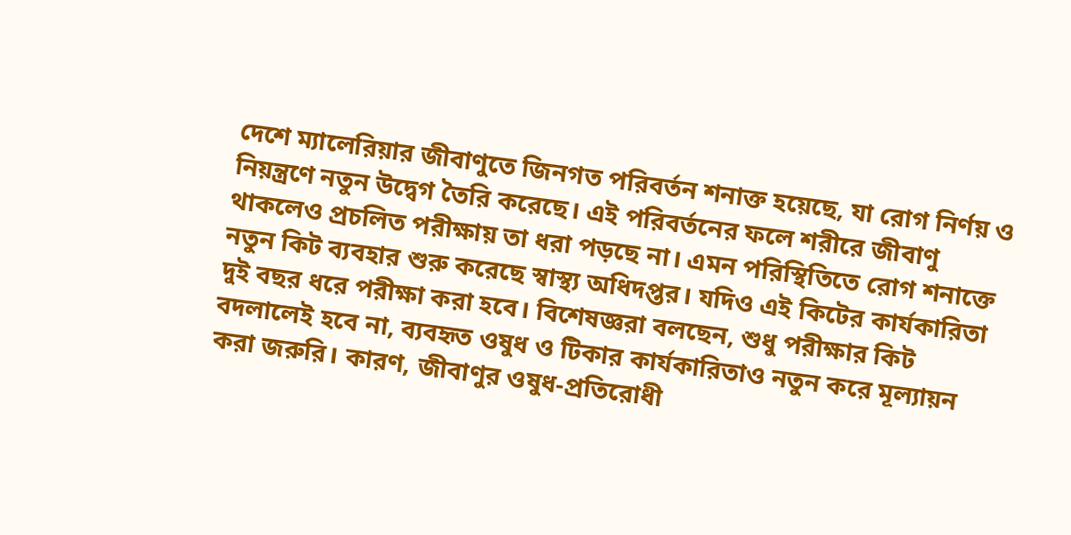দেশে ম্যালেরিয়ার জীবাণুতে জিনগত পরিবর্তন শনাক্ত হয়েছে, যা রোগ নির্ণয় ও নিয়ন্ত্রণে নতুন উদ্বেগ তৈরি করেছে। এই পরিবর্তনের ফলে শরীরে জীবাণু থাকলেও প্রচলিত পরীক্ষায় তা ধরা পড়ছে না। এমন পরিস্থিতিতে রোগ শনাক্তে নতুন কিট ব্যবহার শুরু করেছে স্বাস্থ্য অধিদপ্তর। যদিও এই কিটের কার্যকারিতা দুই বছর ধরে পরীক্ষা করা হবে। বিশেষজ্ঞরা বলছেন, শুধু পরীক্ষার কিট বদলালেই হবে না, ব্যবহৃত ওষুধ ও টিকার কার্যকারিতাও নতুন করে মূল্যায়ন করা জরুরি। কারণ, জীবাণুর ওষুধ-প্রতিরোধী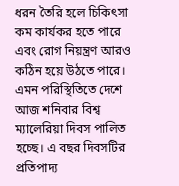ধরন তৈরি হলে চিকিৎসা কম কার্যকর হতে পারে এবং রোগ নিয়ন্ত্রণ আরও কঠিন হয়ে উঠতে পারে। এমন পরিস্থিতিতে দেশে আজ শনিবার বিশ্ব ম্যালেরিয়া দিবস পালিত হচ্ছে। এ বছর দিবসটির প্রতিপাদ্য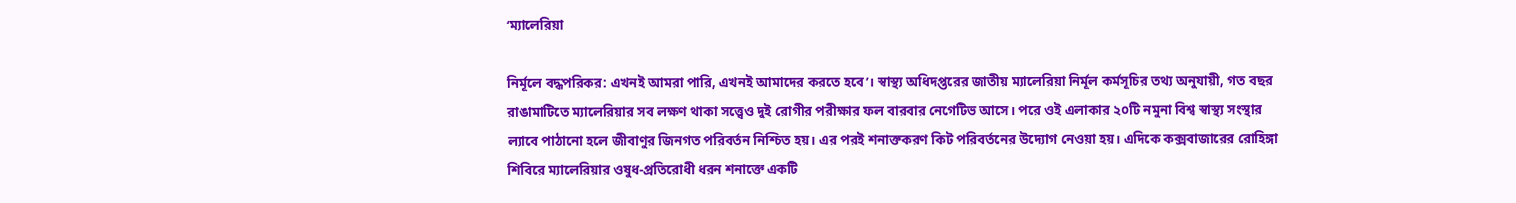‘ম্যালেরিয়া

নির্মূলে বদ্ধপরিকর: এখনই আমরা পারি, এখনই আমাদের করতে হবে’। স্বাস্থ্য অধিদপ্তরের জাতীয় ম্যালেরিয়া নির্মূল কর্মসূচির তথ্য অনুযায়ী, গত বছর রাঙামাটিতে ম্যালেরিয়ার সব লক্ষণ থাকা সত্ত্বেও দুই রোগীর পরীক্ষার ফল বারবার নেগেটিভ আসে। পরে ওই এলাকার ২০টি নমুনা বিশ্ব স্বাস্থ্য সংস্থার ল্যাবে পাঠানো হলে জীবাণুর জিনগত পরিবর্তন নিশ্চিত হয়। এর পরই শনাক্তকরণ কিট পরিবর্তনের উদ্যোগ নেওয়া হয়। এদিকে কক্সবাজারের রোহিঙ্গা শিবিরে ম্যালেরিয়ার ওষুধ-প্রতিরোধী ধরন শনাক্তে একটি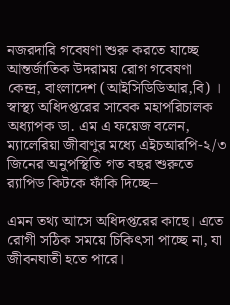নজরদারি গবেষণা শুরু করতে যাচ্ছে আন্তর্জাতিক উদরাময় রোগ গবেষণা কেন্দ্র, বাংলাদেশ (আইসিডিডিআর,বি) । স্বাস্থ্য অধিদপ্তরের সাবেক মহাপরিচালক অধ্যাপক ডা. এম এ ফয়েজ বলেন, ম্যালেরিয়া জীবাণুর মধ্যে এইচআরপি-২/৩ জিনের অনুপস্থিতি গত বছর শুরুতে র‌্যাপিড কিটকে ফাঁকি দিচ্ছে–

এমন তথ্য আসে অধিদপ্তরের কাছে। এতে রোগী সঠিক সময়ে চিকিৎসা পাচ্ছে না, যা জীবনঘাতী হতে পারে।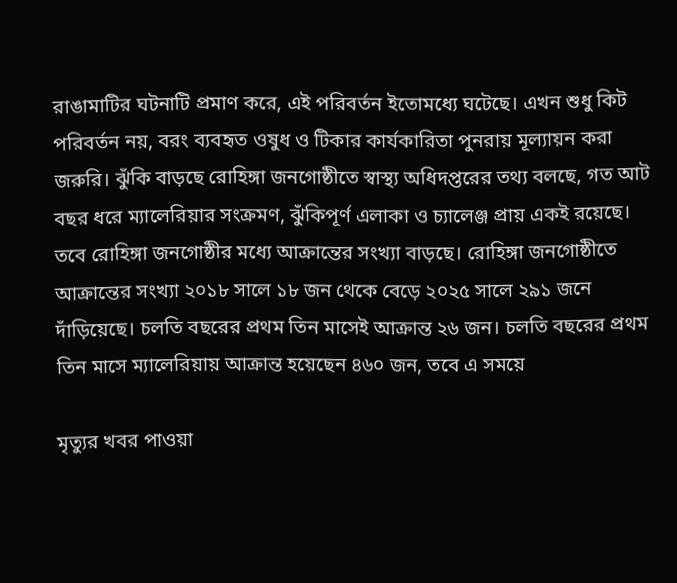রাঙামাটির ঘটনাটি প্রমাণ করে, এই পরিবর্তন ইতোমধ্যে ঘটেছে। এখন শুধু কিট পরিবর্তন নয়, বরং ব্যবহৃত ওষুধ ও টিকার কার্যকারিতা পুনরায় মূল্যায়ন করা জরুরি। ঝুঁকি বাড়ছে রোহিঙ্গা জনগোষ্ঠীতে স্বাস্থ্য অধিদপ্তরের তথ্য বলছে, গত আট বছর ধরে ম্যালেরিয়ার সংক্রমণ, ঝুঁকিপূর্ণ এলাকা ও চ্যালেঞ্জ প্রায় একই রয়েছে। তবে রোহিঙ্গা জনগোষ্ঠীর মধ্যে আক্রান্তের সংখ্যা বাড়ছে। রোহিঙ্গা জনগোষ্ঠীতে আক্রান্তের সংখ্যা ২০১৮ সালে ১৮ জন থেকে বেড়ে ২০২৫ সালে ২৯১ জনে দাঁড়িয়েছে। চলতি বছরের প্রথম তিন মাসেই আক্রান্ত ২৬ জন। চলতি বছরের প্রথম তিন মাসে ম্যালেরিয়ায় আক্রান্ত হয়েছেন ৪৬০ জন, তবে এ সময়ে

মৃত্যুর খবর পাওয়া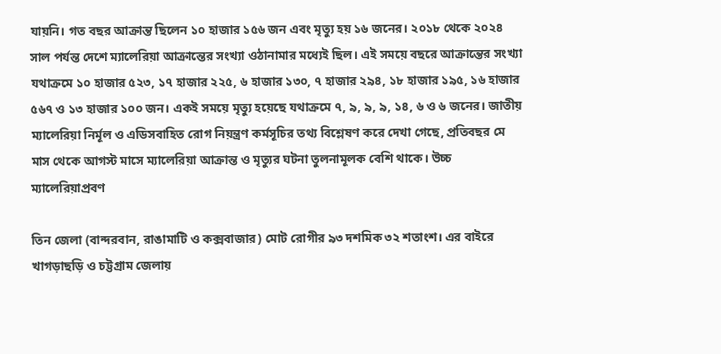যায়নি। গত বছর আক্রান্ত ছিলেন ১০ হাজার ১৫৬ জন এবং মৃত্যু হয় ১৬ জনের। ২০১৮ থেকে ২০২৪ সাল পর্যন্ত দেশে ম্যালেরিয়া আক্রান্তের সংখ্যা ওঠানামার মধ্যেই ছিল। এই সময়ে বছরে আক্রান্তের সংখ্যা যথাক্রমে ১০ হাজার ৫২৩, ১৭ হাজার ২২৫, ৬ হাজার ১৩০, ৭ হাজার ২৯৪, ১৮ হাজার ১৯৫, ১৬ হাজার ৫৬৭ ও ১৩ হাজার ১০০ জন। একই সময়ে মৃত্যু হয়েছে যথাক্রমে ৭, ৯, ৯, ৯, ১৪, ৬ ও ৬ জনের। জাতীয় ম্যালেরিয়া নির্মূল ও এডিসবাহিত রোগ নিয়ন্ত্রণ কর্মসূচির তথ্য বিশ্লেষণ করে দেখা গেছে, প্রতিবছর মে মাস থেকে আগস্ট মাসে ম্যালেরিয়া আক্রান্ত ও মৃত্যুর ঘটনা তুলনামূলক বেশি থাকে। উচ্চ ম্যালেরিয়াপ্রবণ

তিন জেলা (বান্দরবান, রাঙামাটি ও কক্সবাজার) মোট রোগীর ৯৩ দশমিক ৩২ শতাংশ। এর বাইরে খাগড়াছড়ি ও চট্টগ্রাম জেলায়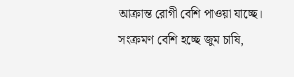আক্রান্ত রোগী বেশি পাওয়া যাচ্ছে। সংক্রমণ বেশি হচ্ছে জুম চাষি,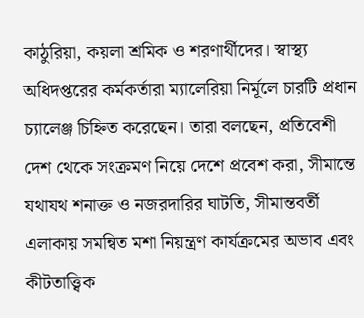কাঠুরিয়া, কয়লা শ্রমিক ও শরণার্থীদের। স্বাস্থ্য অধিদপ্তরের কর্মকর্তারা ম্যালেরিয়া নির্মূলে চারটি প্রধান চ্যালেঞ্জ চিহ্নিত করেছেন। তারা বলছেন, প্রতিবেশী দেশ থেকে সংক্রমণ নিয়ে দেশে প্রবেশ করা, সীমান্তে যথাযথ শনাক্ত ও নজরদারির ঘাটতি, সীমান্তবর্তী এলাকায় সমন্বিত মশা নিয়ন্ত্রণ কার্যক্রমের অভাব এবং কীটতাত্ত্বিক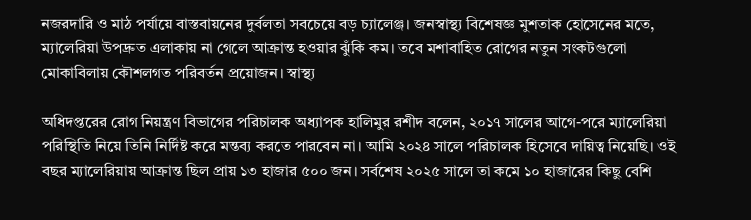নজরদারি ও মাঠ পর্যায়ে বাস্তবায়নের দুর্বলতা সবচেয়ে বড় চ্যালেঞ্জ। জনস্বাস্থ্য বিশেষজ্ঞ মুশতাক হোসেনের মতে, ম্যালেরিয়া উপদ্রুত এলাকায় না গেলে আক্রান্ত হওয়ার ঝুঁকি কম। তবে মশাবাহিত রোগের নতুন সংকটগুলো মোকাবিলায় কৌশলগত পরিবর্তন প্রয়োজন। স্বাস্থ্য

অধিদপ্তরের রোগ নিয়ন্ত্রণ বিভাগের পরিচালক অধ্যাপক হালিমুর রশীদ বলেন, ২০১৭ সালের আগে-পরে ম্যালেরিয়া পরিস্থিতি নিয়ে তিনি নির্দিষ্ট করে মন্তব্য করতে পারবেন না। আমি ২০২৪ সালে পরিচালক হিসেবে দায়িত্ব নিয়েছি। ওই বছর ম্যালেরিয়ায় আক্রান্ত ছিল প্রায় ১৩ হাজার ৫০০ জন। সর্বশেষ ২০২৫ সালে তা কমে ১০ হাজারের কিছু বেশি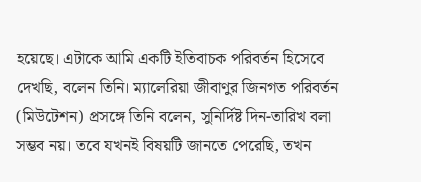হয়েছে। এটাকে আমি একটি ইতিবাচক পরিবর্তন হিসেবে দেখছি, বলেন তিনি। ম্যালেরিয়া জীবাণুর জিনগত পরিবর্তন (মিউটেশন) প্রসঙ্গে তিনি বলেন, সুনির্দিষ্ট দিন-তারিখ বলা সম্ভব নয়। তবে যখনই বিষয়টি জানতে পেরেছি, তখন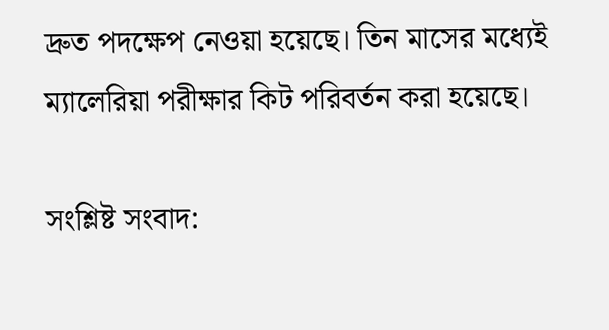দ্রুত পদক্ষেপ নেওয়া হয়েছে। তিন মাসের মধ্যেই ম্যালেরিয়া পরীক্ষার কিট পরিবর্তন করা হয়েছে।

সংশ্লিষ্ট সংবাদ: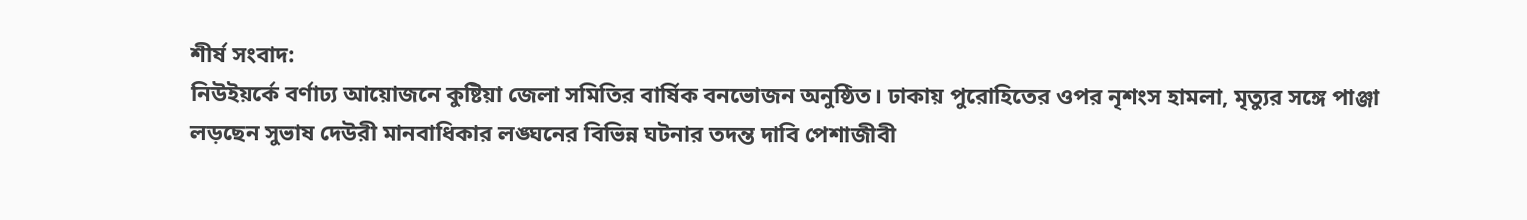শীর্ষ সংবাদ:
নিউইয়র্কে বর্ণাঢ্য আয়োজনে কুষ্টিয়া জেলা সমিতির বার্ষিক বনভোজন অনুষ্ঠিত। ঢাকায় পুরোহিতের ওপর নৃশংস হামলা, মৃত্যুর সঙ্গে পাঞ্জা লড়ছেন সুভাষ দেউরী মানবাধিকার লঙ্ঘনের বিভিন্ন ঘটনার তদন্ত দাবি পেশাজীবী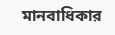মানবাধিকার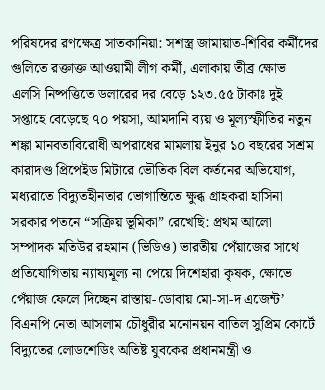পরিষদের রণক্ষেত্র সাতকানিয়া: সশস্ত্র জামায়াত-শিবির কর্মীদের গুলিতে রক্তাক্ত আওয়ামী লীগ কর্মী, এলাকায় তীব্র ক্ষোভ এলসি নিষ্পত্তিতে ডলারের দর বেড়ে ১২৩.৫৫ টাকাঃ দুই সপ্তাহে বেড়েছে ৭০ পয়সা, আমদানি ব্যয় ও মূল্যস্ফীতির নতুন শঙ্কা মানবতাবিরোধী অপরাধের মামলায় ইনুর ১০ বছরের সশ্রম কারাদণ্ড প্রিপেইড মিটারে ভৌতিক বিল কর্তনের অভিযোগ, মধ্যরাতে বিদ্যুতহীনতার ভোগান্তিতে ক্ষুব্ধ গ্রাহকরা হাসিনা সরকার পতনে “সক্রিয় ভূমিকা” রেখেছি: প্রথম আলো সম্পাদক মতিউর রহমান (ভিডিও) ভারতীয় পেঁয়াজের সাথে প্রতিযোগিতায় ন্যায্যমূল্য না পেয়ে দিশেহারা কৃষক, ক্ষোভে পেঁয়াজ ফেলে দিচ্ছেন রাস্তায়-ডোবায় মো-সা-দ এজেন্ট’ বিএনপি নেতা আসলাম চৌধুরীর মনোনয়ন বাতিল সুপ্রিম কোর্টে বিদ্যুতের লোডশেডিং অতিষ্ট যুবকের প্রধানমন্ত্রী ও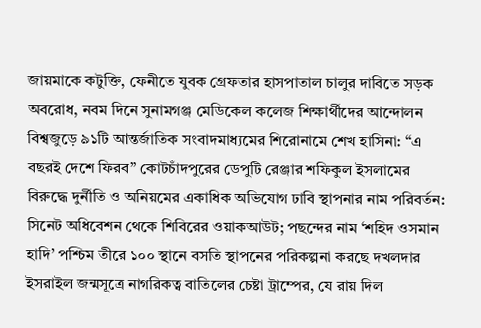জায়মাকে কটুক্তি, ফেনীতে যুবক গ্রেফতার হাসপাতাল চালুর দাবিতে সড়ক অবরোধ, নবম দিনে সুনামগঞ্জ মেডিকেল কলেজ শিক্ষার্থীদের আন্দোলন বিশ্বজুড়ে ৯১টি আন্তর্জাতিক সংবাদমাধ্যমের শিরোনামে শেখ হাসিনা: “এ বছরই দেশে ফিরব” কোটচাঁদপুরের ডেপুটি রেঞ্জার শফিকুল ইসলামের বিরুদ্ধে দুর্নীতি ও অনিয়মের একাধিক অভিযোগ ঢাবি স্থাপনার নাম পরিবর্তন: সিনেট অধিবেশন থেকে শিবিরের ওয়াকআউট; পছন্দের নাম ‘শহিদ ওসমান হাদি’ পশ্চিম তীরে ১০০ স্থানে বসতি স্থাপনের পরিকল্পনা করছে দখলদার ইসরাইল জন্মসূত্রে নাগরিকত্ব বাতিলের চেষ্টা ট্রাম্পের, যে রায় দিল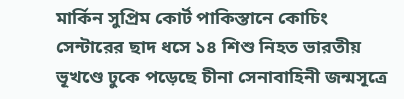মার্কিন সুপ্রিম কোর্ট পাকিস্তানে কোচিং সেন্টারের ছাদ ধসে ১৪ শিশু নিহত ভারতীয় ভূখণ্ডে ঢুকে পড়েছে চীনা সেনাবাহিনী জন্মসূত্রে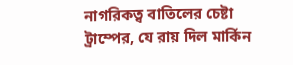নাগরিকত্ব বাতিলের চেষ্টা ট্রাম্পের, যে রায় দিল মার্কিন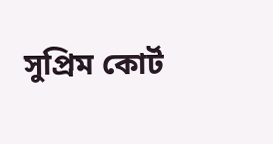সুপ্রিম কোর্ট